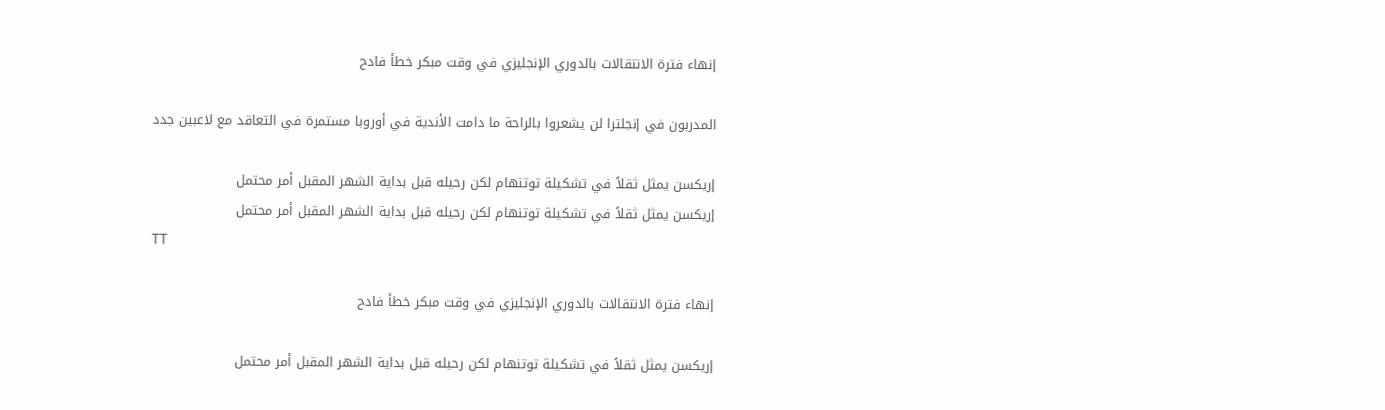إنهاء فترة الانتقالات بالدوري الإنجليزي في وقت مبكر خطأ فادح

المدربون في إنجلترا لن يشعروا بالراحة ما دامت الأندية في أوروبا مستمرة في التعاقد مع لاعبين جدد

إريكسن يمثل ثقلاً في تشكيلة توتنهام لكن رحيله قبل بداية الشهر المقبل أمر محتمل
إريكسن يمثل ثقلاً في تشكيلة توتنهام لكن رحيله قبل بداية الشهر المقبل أمر محتمل
TT

إنهاء فترة الانتقالات بالدوري الإنجليزي في وقت مبكر خطأ فادح

إريكسن يمثل ثقلاً في تشكيلة توتنهام لكن رحيله قبل بداية الشهر المقبل أمر محتمل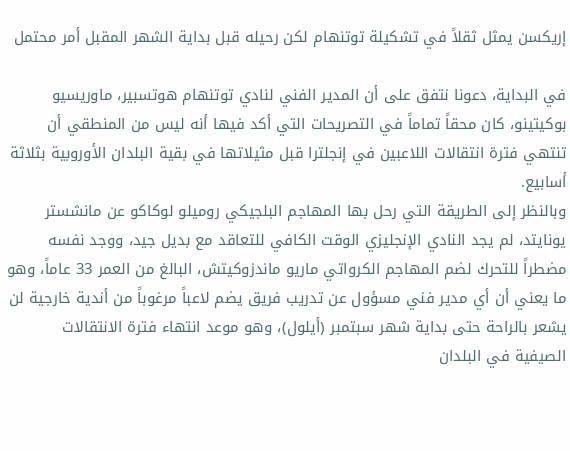إريكسن يمثل ثقلاً في تشكيلة توتنهام لكن رحيله قبل بداية الشهر المقبل أمر محتمل

في البداية، دعونا نتفق على أن المدير الفني لنادي توتنهام هوتسبير، ماوريسيو بوكيتينو، كان محقاً تماماً في التصريحات التي أكد فيها أنه ليس من المنطقي أن تنتهي فترة انتقالات اللاعبين في إنجلترا قبل مثيلاتها في بقية البلدان الأوروبية بثلاثة أسابيع.
وبالنظر إلى الطريقة التي رحل بها المهاجم البلجيكي روميلو لوكاكو عن مانشستر يونايتد، لم يجد النادي الإنجليزي الوقت الكافي للتعاقد مع بديل جيد، ووجد نفسه مضطراً للتحرك لضم المهاجم الكرواتي ماريو ماندزوكيتش، البالغ من العمر 33 عاماً، وهو ما يعني أن أي مدير فني مسؤول عن تدريب فريق يضم لاعباً مرغوباً من أندية خارجية لن يشعر بالراحة حتى بداية شهر سبتمبر (أيلول)، وهو موعد انتهاء فترة الانتقالات الصيفية في البلدان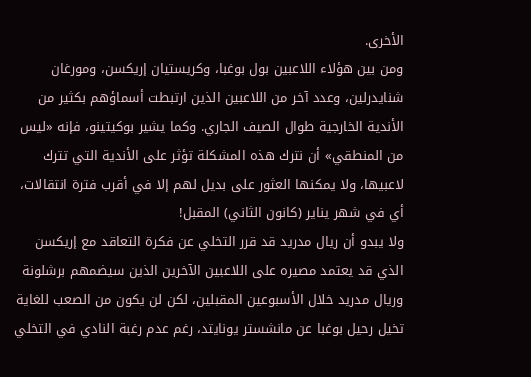الأخرى.
ومن بين هؤلاء اللاعبين بول بوغبا، وكريستيان إريكسن، ومورغان شنايدرلين، وعدد آخر من اللاعبين الذين ارتبطت أسماؤهم بكثير من الأندية الخارجية طوال الصيف الجاري. وكما يشير بوكيتينو، فإنه «ليس من المنطقي» أن نترك هذه المشكلة تؤثر على الأندية التي تترك لاعبيها، ولا يمكنها العثور على بديل لهم إلا في أقرب فترة انتقالات، أي في شهر يناير (كانون الثاني) المقبل!
ولا يبدو أن ريال مدريد قد قرر التخلي عن فكرة التعاقد مع إريكسن الذي قد يعتمد مصيره على اللاعبين الآخرين الذين سيضمهم برشلونة وريال مدريد خلال الأسبوعين المقبلين، لكن لن يكون من الصعب للغاية تخيل رحيل بوغبا عن مانشستر يونايتد، رغم عدم رغبة النادي في التخلي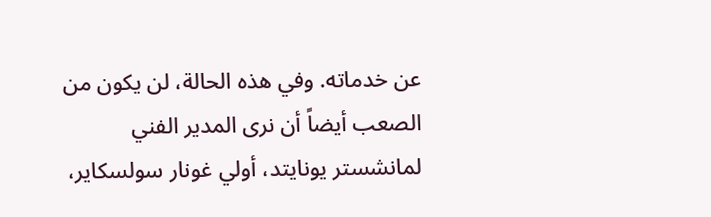عن خدماته. وفي هذه الحالة، لن يكون من الصعب أيضاً أن نرى المدير الفني لمانشستر يونايتد، أولي غونار سولسكاير،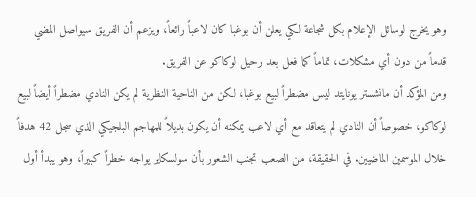وهو يخرج لوسائل الإعلام بكل شجاعة لكي يعلن أن بوغبا كان لاعباً رائعاً، ويزعم أن الفريق سيواصل المضي قدماً من دون أي مشكلات، تماماً كما فعل بعد رحيل لوكاكو عن الفريق.
ومن المؤكد أن مانشستر يونايتد ليس مضطراً لبيع بوغبا، لكن من الناحية النظرية لم يكن النادي مضطراً أيضاً لبيع لوكاكو، خصوصاً أن النادي لم يتعاقد مع أي لاعب يمكنه أن يكون بديلاً للمهاجم البلجيكي الذي سجل 42 هدفاً خلال الموسمين الماضيين. في الحقيقة، من الصعب تجنب الشعور بأن سولسكاير يواجه خطراً كبيراً، وهو يبدأ أول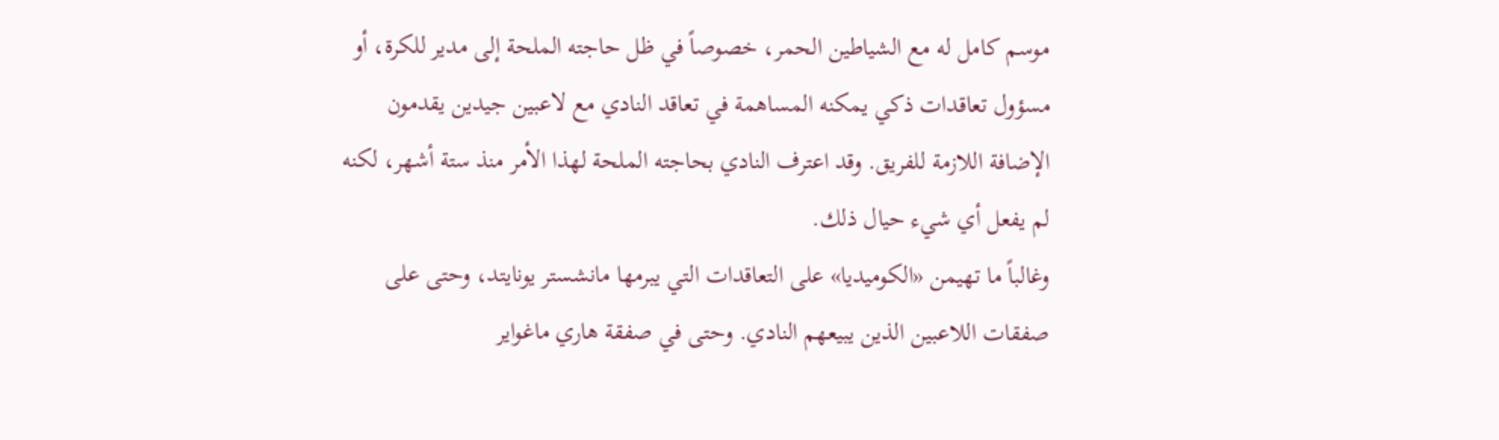موسم كامل له مع الشياطين الحمر، خصوصاً في ظل حاجته الملحة إلى مدير للكرة، أو مسؤول تعاقدات ذكي يمكنه المساهمة في تعاقد النادي مع لاعبين جيدين يقدمون الإضافة اللازمة للفريق. وقد اعترف النادي بحاجته الملحة لهذا الأمر منذ ستة أشهر، لكنه لم يفعل أي شيء حيال ذلك.
وغالباً ما تهيمن «الكوميديا» على التعاقدات التي يبرمها مانشستر يونايتد، وحتى على صفقات اللاعبين الذين يبيعهم النادي. وحتى في صفقة هاري ماغواير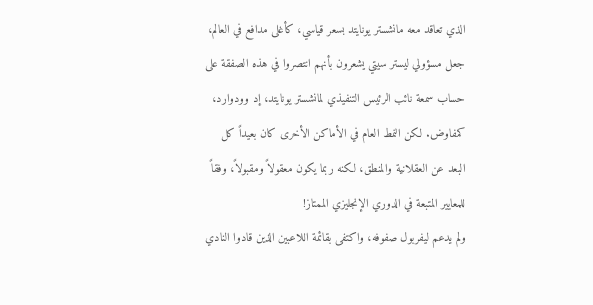الذي تعاقد معه مانشستر يونايتد بسعر قياسي، كأغلى مدافع في العالم، جعل مسؤولي ليستر سيتي يشعرون بأنهم انتصروا في هذه الصفقة على حساب سمعة نائب الرئيس التنفيذي لمانشستر يونايتد، إد وودوارد، كمفاوض. لكن النمط العام في الأماكن الأخرى كان بعيداً كل البعد عن العقلانية والمنطق، لكنه ربما يكون معقولاً ومقبولاً، وفقاً للمعايير المتبعة في الدوري الإنجليزي الممتاز!
ولم يدعم ليفربول صفوفه، واكتفى بقائمة اللاعبين الذين قادوا النادي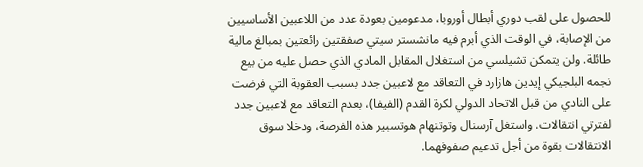للحصول على لقب دوري أبطال أوروبا، مدعومين بعودة عدد من اللاعبين الأساسيين من الإصابة، في الوقت الذي أبرم فيه مانشستر سيتي صفقتين رائعتين بمبالغ مالية طائلة. ولن يتمكن تشيلسي من استغلال المقابل المادي الذي حصل عليه من بيع نجمه البلجيكي إيدين هازارد في التعاقد مع لاعبين جدد بسبب العقوبة التي فرضت على النادي من قبل الاتحاد الدولي لكرة القدم (الفيفا)، بعدم التعاقد مع لاعبين جدد لفترتي انتقالات. واستغل آرسنال وتوتنهام هوتسبير هذه الفرصة، ودخلا سوق الانتقالات بقوة من أجل تدعيم صفوفهما.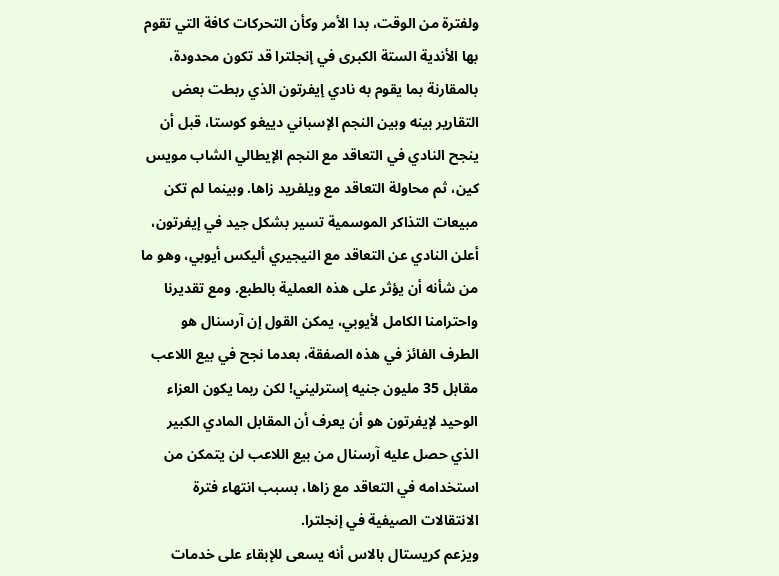ولفترة من الوقت، بدا الأمر وكأن التحركات كافة التي تقوم بها الأندية الستة الكبرى في إنجلترا قد تكون محدودة، بالمقارنة بما يقوم به نادي إيفرتون الذي ربطت بعض التقارير بينه وبين النجم الإسباني دييغو كوستا، قبل أن ينجح النادي في التعاقد مع النجم الإيطالي الشاب مويس كين، ثم محاولة التعاقد مع ويلفريد زاها. وبينما لم تكن مبيعات التذاكر الموسمية تسير بشكل جيد في إيفرتون، أعلن النادي عن التعاقد مع النيجيري أليكس أيوبي، وهو ما من شأنه أن يؤثر على هذه العملية بالطبع. ومع تقديرنا واحترامنا الكامل لأيوبي، يمكن القول إن آرسنال هو الطرف الفائز في هذه الصفقة، بعدما نجح في بيع اللاعب مقابل 35 مليون جنيه إسترليني! لكن ربما يكون العزاء الوحيد لإيفرتون هو أن يعرف أن المقابل المادي الكبير الذي حصل عليه آرسنال من بيع اللاعب لن يتمكن من استخدامه في التعاقد مع زاها، بسبب انتهاء فترة الانتقالات الصيفية في إنجلترا.
ويزعم كريستال بالاس أنه يسعى للإبقاء على خدمات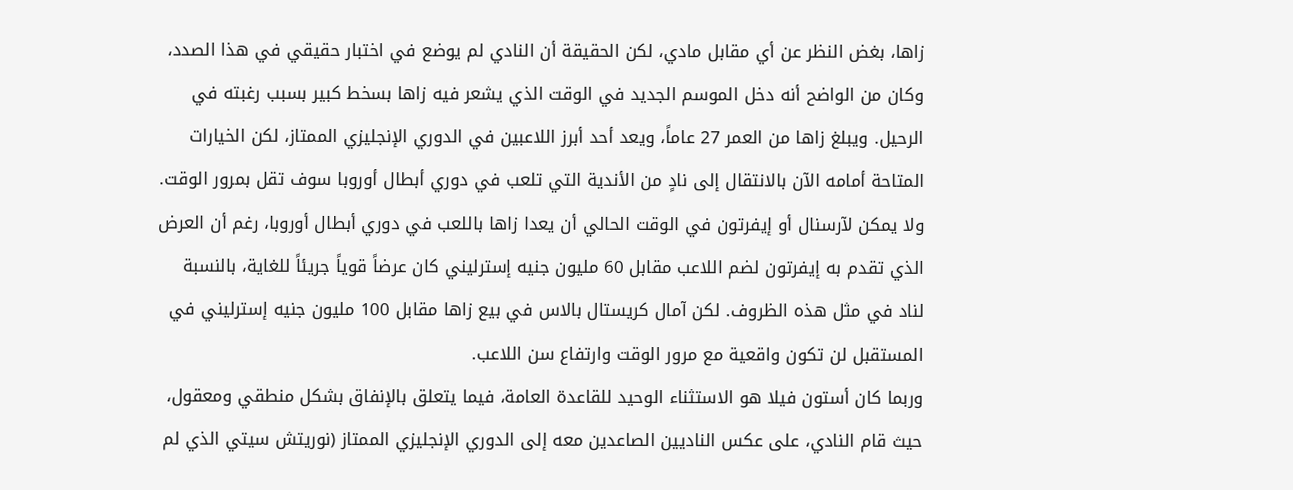زاها، بغض النظر عن أي مقابل مادي، لكن الحقيقة أن النادي لم يوضع في اختبار حقيقي في هذا الصدد، وكان من الواضح أنه دخل الموسم الجديد في الوقت الذي يشعر فيه زاها بسخط كبير بسبب رغبته في الرحيل. ويبلغ زاها من العمر 27 عاماً، ويعد أحد أبرز اللاعبين في الدوري الإنجليزي الممتاز، لكن الخيارات المتاحة أمامه الآن بالانتقال إلى نادٍ من الأندية التي تلعب في دوري أبطال أوروبا سوف تقل بمرور الوقت. ولا يمكن لآرسنال أو إيفرتون في الوقت الحالي أن يعدا زاها باللعب في دوري أبطال أوروبا، رغم أن العرض الذي تقدم به إيفرتون لضم اللاعب مقابل 60 مليون جنيه إسترليني كان عرضاً قوياً جريئاً للغاية، بالنسبة لناد في مثل هذه الظروف. لكن آمال كريستال بالاس في بيع زاها مقابل 100 مليون جنيه إسترليني في المستقبل لن تكون واقعية مع مرور الوقت وارتفاع سن اللاعب.
وربما كان أستون فيلا هو الاستثناء الوحيد للقاعدة العامة، فيما يتعلق بالإنفاق بشكل منطقي ومعقول، حيث قام النادي، على عكس الناديين الصاعدين معه إلى الدوري الإنجليزي الممتاز (نوريتش سيتي الذي لم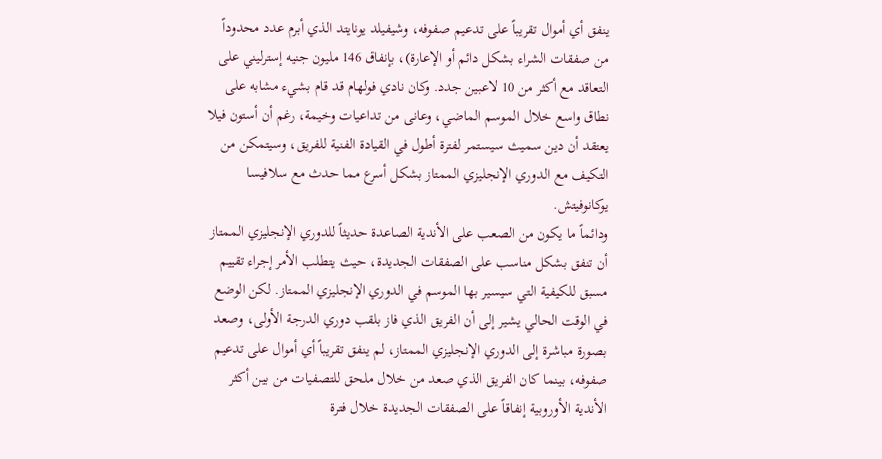ينفق أي أموال تقريباً على تدعيم صفوفه، وشيفيلد يونايتد الذي أبرم عدد محدوداً من صفقات الشراء بشكل دائم أو الإعارة)، بإنفاق 146 مليون جنيه إسترليني على التعاقد مع أكثر من 10 لاعبين جدد. وكان نادي فولهام قد قام بشيء مشابه على نطاق واسع خلال الموسم الماضي، وعانى من تداعيات وخيمة، رغم أن أستون فيلا يعتقد أن دين سميث سيستمر لفترة أطول في القيادة الفنية للفريق، وسيتمكن من التكيف مع الدوري الإنجليزي الممتاز بشكل أسرع مما حدث مع سلافيسا يوكانوفيتش.
ودائماً ما يكون من الصعب على الأندية الصاعدة حديثاً للدوري الإنجليزي الممتاز أن تنفق بشكل مناسب على الصفقات الجديدة، حيث يتطلب الأمر إجراء تقييم مسبق للكيفية التي سيسير بها الموسم في الدوري الإنجليزي الممتاز. لكن الوضع في الوقت الحالي يشير إلى أن الفريق الذي فاز بلقب دوري الدرجة الأولى، وصعد بصورة مباشرة إلى الدوري الإنجليزي الممتاز، لم ينفق تقريباً أي أموال على تدعيم صفوفه، بينما كان الفريق الذي صعد من خلال ملحق للتصفيات من بين أكثر الأندية الأوروبية إنفاقاً على الصفقات الجديدة خلال فترة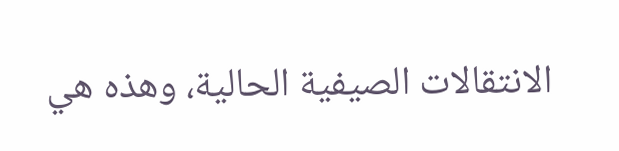الانتقالات الصيفية الحالية، وهذه هي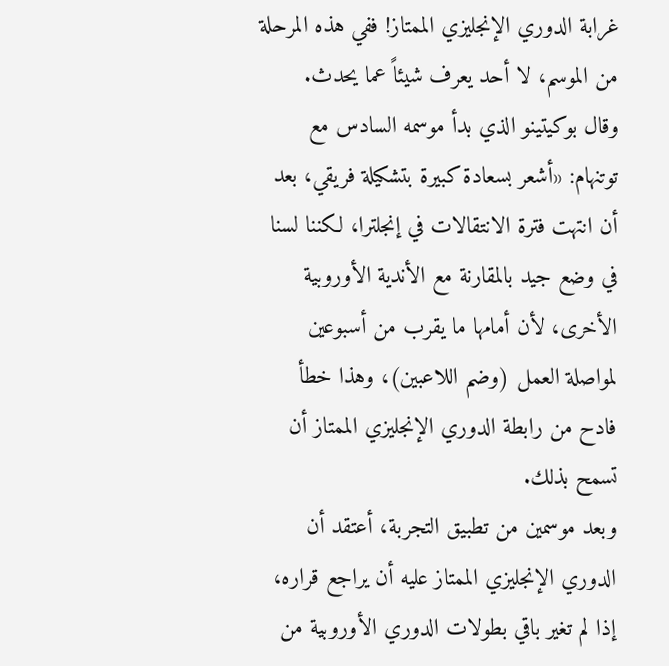غرابة الدوري الإنجليزي الممتاز! ففي هذه المرحلة من الموسم، لا أحد يعرف شيئاً عما يحدث.
وقال بوكيتينو الذي بدأ موسمه السادس مع توتنهام: «أشعر بسعادة كبيرة بتشكيلة فريقي، بعد أن انتهت فترة الانتقالات في إنجلترا، لكننا لسنا في وضع جيد بالمقارنة مع الأندية الأوروبية الأخرى، لأن أمامها ما يقرب من أسبوعين لمواصلة العمل (وضم اللاعبين)، وهذا خطأ فادح من رابطة الدوري الإنجليزي الممتاز أن تسمح بذلك.
وبعد موسمين من تطبيق التجربة، أعتقد أن الدوري الإنجليزي الممتاز عليه أن يراجع قراره، إذا لم تغير باقي بطولات الدوري الأوروبية من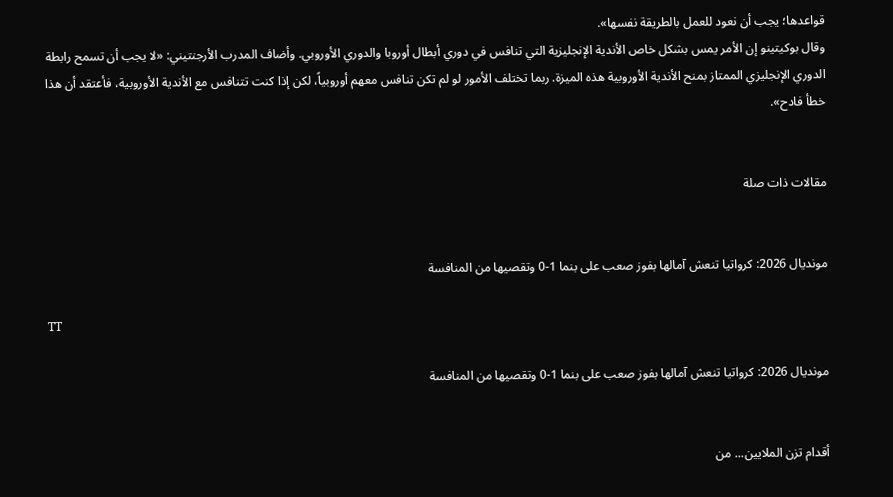قواعدها؛ يجب أن نعود للعمل بالطريقة نفسها».
وقال بوكيتينو إن الأمر يمس بشكل خاص الأندية الإنجليزية التي تنافس في دوري أبطال أوروبا والدوري الأوروبي. وأضاف المدرب الأرجنتيني: «لا يجب أن تسمح رابطة الدوري الإنجليزي الممتاز بمنح الأندية الأوروبية هذه الميزة. ربما تختلف الأمور لو لم تكن تنافس معهم أوروبياً، لكن إذا كنت تتنافس مع الأندية الأوروبية، فأعتقد أن هذا خطأ فادح».


مقالات ذات صلة


مونديال 2026: كرواتيا تنعش آمالها بفوز صعب على بنما 1-0 وتقصيها من المنافسة

TT

مونديال 2026: كرواتيا تنعش آمالها بفوز صعب على بنما 1-0 وتقصيها من المنافسة


أقدام تزن الملايين... من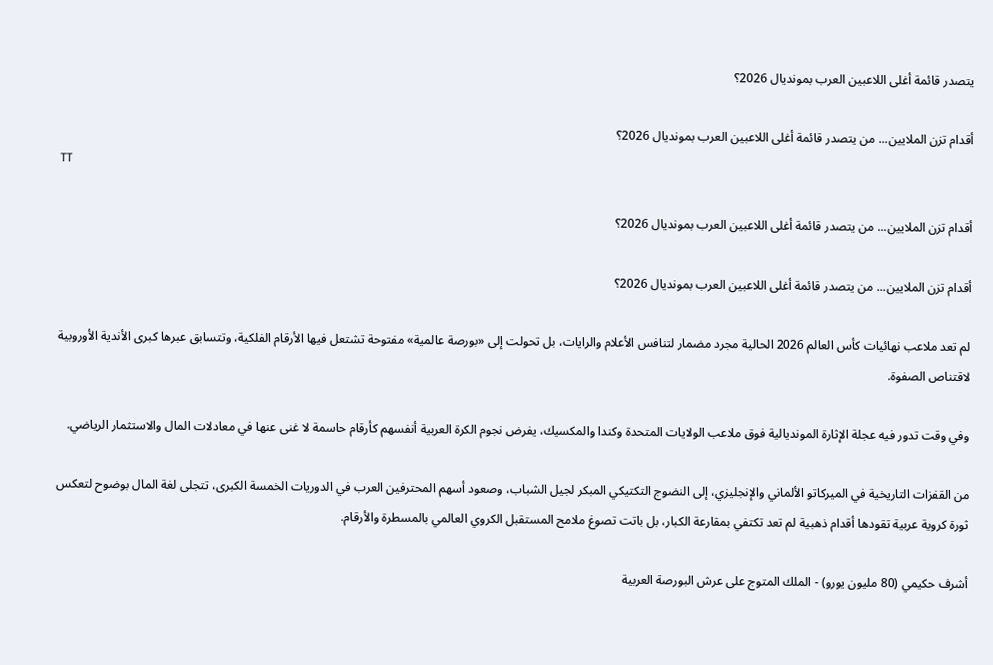يتصدر قائمة أغلى اللاعبين العرب بمونديال 2026؟

أقدام تزن الملايين... من يتصدر قائمة أغلى اللاعبين العرب بمونديال 2026؟
TT

أقدام تزن الملايين... من يتصدر قائمة أغلى اللاعبين العرب بمونديال 2026؟

أقدام تزن الملايين... من يتصدر قائمة أغلى اللاعبين العرب بمونديال 2026؟

لم تعد ملاعب نهائيات كأس العالم 2026 الحالية مجرد مضمار لتنافس الأعلام والرايات، بل تحولت إلى «بورصة عالمية» مفتوحة تشتعل فيها الأرقام الفلكية، وتتسابق عبرها كبرى الأندية الأوروبية لاقتناص الصفوة.

وفي وقت تدور فيه عجلة الإثارة المونديالية فوق ملاعب الولايات المتحدة وكندا والمكسيك، يفرض نجوم الكرة العربية أنفسهم كأرقام حاسمة لا غنى عنها في معادلات المال والاستثمار الرياضي.

من القفزات التاريخية في الميركاتو الألماني والإنجليزي، إلى النضوج التكتيكي المبكر لجيل الشباب، وصعود أسهم المحترفين العرب في الدوريات الخمسة الكبرى، تتجلى لغة المال بوضوح لتعكس ثورة كروية عربية تقودها أقدام ذهبية لم تعد تكتفي بمقارعة الكبار، بل باتت تصوغ ملامح المستقبل الكروي العالمي بالمسطرة والأرقام.

أشرف حكيمي (80 مليون يورو) - الملك المتوج على عرش البورصة العربية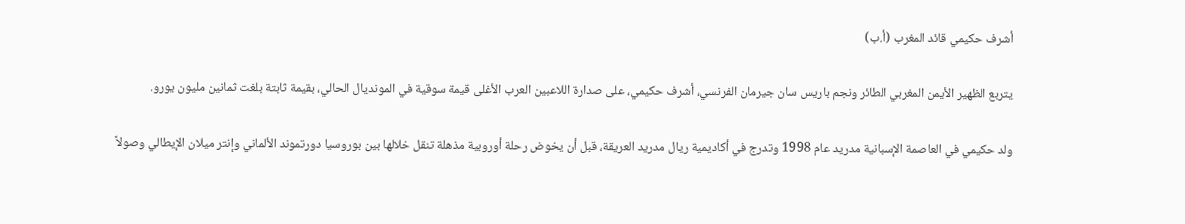أشرف حكيمي قائد المغرب (أ.ب)

يتربع الظهير الأيمن المغربي الطائر ونجم باريس سان جيرمان الفرنسي، أشرف حكيمي، على صدارة اللاعبين العرب الأغلى قيمة سوقية في المونديال الحالي، بقيمة ثابتة بلغت ثمانين مليون يورو.

ولد حكيمي في العاصمة الإسبانية مدريد عام 1998 وتدرج في أكاديمية ريال مدريد العريقة، قبل أن يخوض رحلة أوروبية مذهلة تنقل خلالها بين بوروسيا دورتموند الألماني وإنتر ميلان الإيطالي وصولاً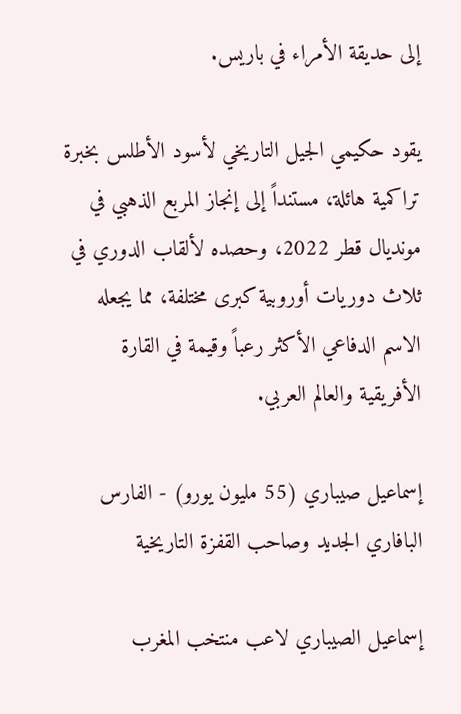إلى حديقة الأمراء في باريس.

يقود حكيمي الجيل التاريخي لأسود الأطلس بخبرة تراكمية هائلة، مستنداً إلى إنجاز المربع الذهبي في مونديال قطر 2022، وحصده لألقاب الدوري في ثلاث دوريات أوروبية كبرى مختلفة، مما يجعله الاسم الدفاعي الأكثر رعباً وقيمة في القارة الأفريقية والعالم العربي.

إسماعيل صيباري (55 مليون يورو) - الفارس البافاري الجديد وصاحب القفزة التاريخية

إسماعيل الصيباري لاعب منتخب المغرب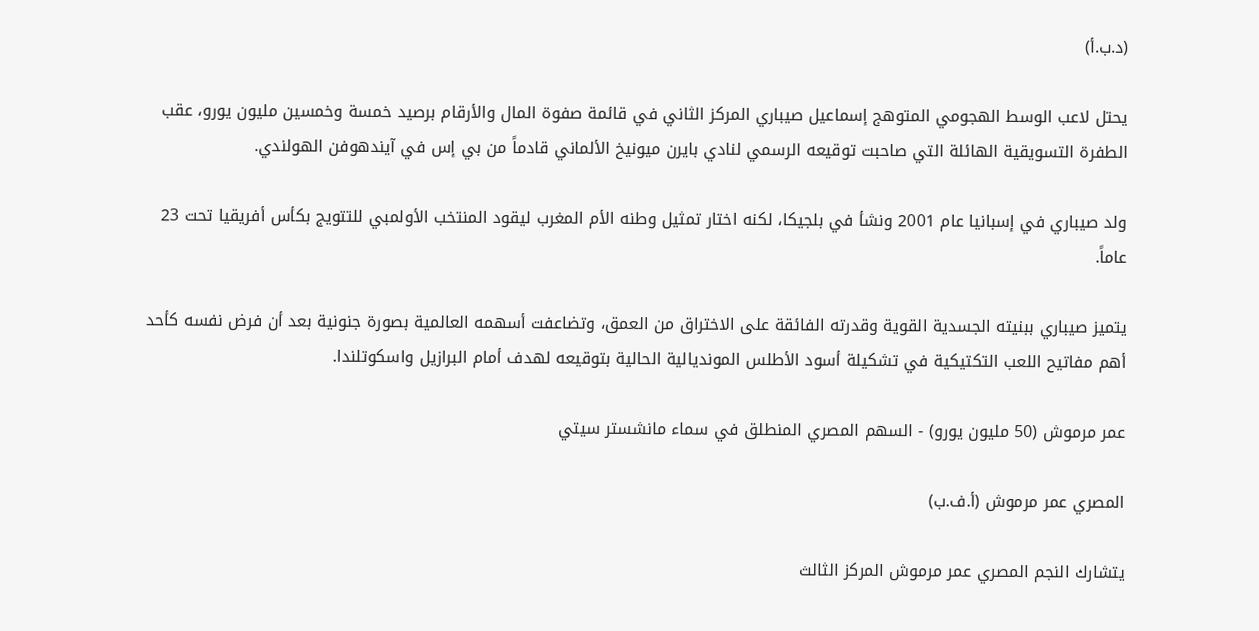(د.ب.أ)

يحتل لاعب الوسط الهجومي المتوهج إسماعيل صيباري المركز الثاني في قائمة صفوة المال والأرقام برصيد خمسة وخمسين مليون يورو، عقب الطفرة التسويقية الهائلة التي صاحبت توقيعه الرسمي لنادي بايرن ميونيخ الألماني قادماً من بي إس في آيندهوفن الهولندي.

ولد صيباري في إسبانيا عام 2001 ونشأ في بلجيكا، لكنه اختار تمثيل وطنه الأم المغرب ليقود المنتخب الأولمبي للتتويج بكأس أفريقيا تحت 23 عاماً.

يتميز صيباري ببنيته الجسدية القوية وقدرته الفائقة على الاختراق من العمق، وتضاعفت أسهمه العالمية بصورة جنونية بعد أن فرض نفسه كأحد أهم مفاتيح اللعب التكتيكية في تشكيلة أسود الأطلس المونديالية الحالية بتوقيعه لهدف أمام البرازيل واسكوتلندا.

عمر مرموش (50 مليون يورو) - السهم المصري المنطلق في سماء مانشستر سيتي

المصري عمر مرموش (أ.ف.ب)

يتشارك النجم المصري عمر مرموش المركز الثالث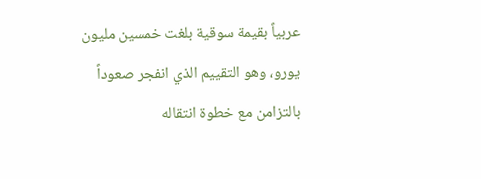عربياً بقيمة سوقية بلغت خمسين مليون يورو، وهو التقييم الذي انفجر صعوداً بالتزامن مع خطوة انتقاله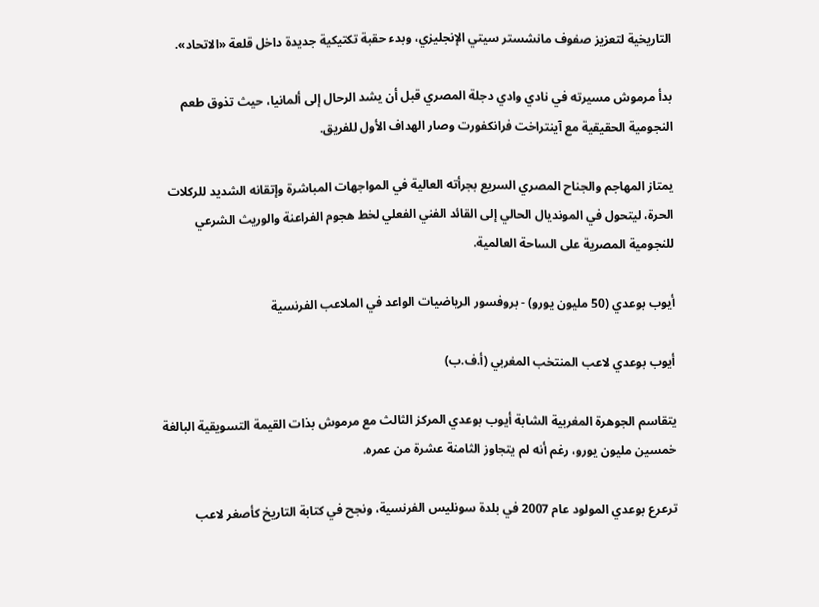التاريخية لتعزيز صفوف مانشستر سيتي الإنجليزي، وبدء حقبة تكتيكية جديدة داخل قلعة «الاتحاد».

بدأ مرموش مسيرته في نادي وادي دجلة المصري قبل أن يشد الرحال إلى ألمانيا، حيث تذوق طعم النجومية الحقيقية مع آينتراخت فرانكفورت وصار الهداف الأول للفريق.

يمتاز المهاجم والجناح المصري السريع بجرأته العالية في المواجهات المباشرة وإتقانه الشديد للركلات الحرة، ليتحول في المونديال الحالي إلى القائد الفني الفعلي لخط هجوم الفراعنة والوريث الشرعي للنجومية المصرية على الساحة العالمية.

أيوب بوعدي (50 مليون يورو) - بروفسور الرياضيات الواعد في الملاعب الفرنسية

أيوب بوعدي لاعب المنتخب المغربي (أ.ف.ب)

يتقاسم الجوهرة المغربية الشابة أيوب بوعدي المركز الثالث مع مرموش بذات القيمة التسويقية البالغة خمسين مليون يورو، رغم أنه لم يتجاوز الثامنة عشرة من عمره.

ترعرع بوعدي المولود عام 2007 في بلدة سونليس الفرنسية، ونجح في كتابة التاريخ كأصغر لاعب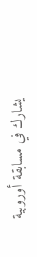يشارك في مسابقة أوروبية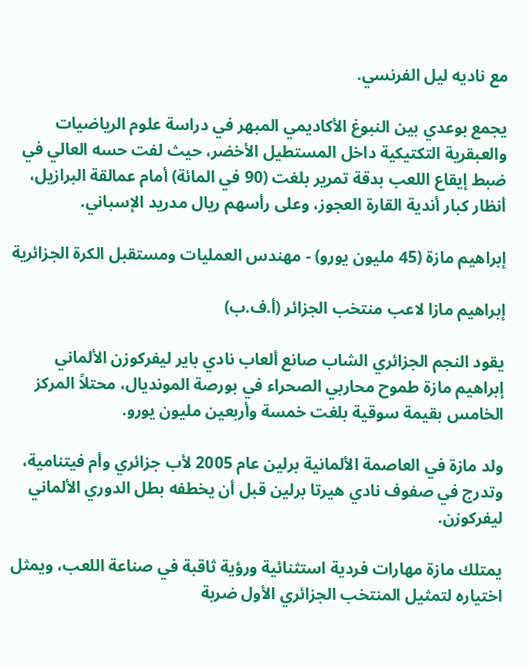مع ناديه ليل الفرنسي.

يجمع بوعدي بين النبوغ الأكاديمي المبهر في دراسة علوم الرياضيات والعبقرية التكتيكية داخل المستطيل الأخضر، حيث لفت حسه العالي في ضبط إيقاع اللعب بدقة تمرير بلغت (90 في المائة) أمام عمالقة البرازيل، أنظار كبار أندية القارة العجوز، وعلى رأسهم ريال مدريد الإسباني.

إبراهيم مازة (45 مليون يورو) - مهندس العمليات ومستقبل الكرة الجزائرية

إبراهيم مازا لاعب منتخب الجزائر (أ.ف.ب)

يقود النجم الجزائري الشاب صانع ألعاب نادي باير ليفركوزن الألماني إبراهيم مازة طموح محاربي الصحراء في بورصة المونديال، محتلاً المركز الخامس بقيمة سوقية بلغت خمسة وأربعين مليون يورو.

ولد مازة في العاصمة الألمانية برلين عام 2005 لأب جزائري وأم فيتنامية، وتدرج في صفوف نادي هيرتا برلين قبل أن يخطفه بطل الدوري الألماني ليفركوزن.

يمتلك مازة مهارات فردية استثنائية ورؤية ثاقبة في صناعة اللعب، ويمثل اختياره لتمثيل المنتخب الجزائري الأول ضربة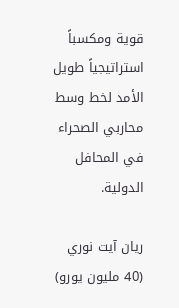قوية ومكسباً استراتيجياً طويل الأمد لخط وسط محاربي الصحراء في المحافل الدولية.

ريان آيت نوري (40 مليون يورو)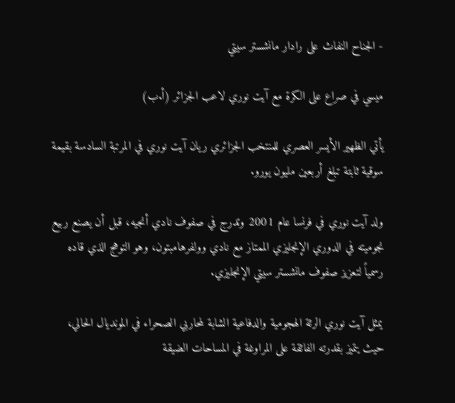- الجناح النفاث على رادار مانشستر سيتي

ميسي في صراع على الكرة مع آيت نوري لاعب الجزائر (أ.ب)

يأتي الظهير الأيسر العصري للمنتخب الجزائري ريان آيت نوري في المرتبة السادسة بقيمة سوقية ثابتة تبلغ أربعين مليون يورو.

ولد آيت نوري في فرنسا عام 2001 وتدرج في صفوف نادي أنجيه، قبل أن يصنع ربيع نجوميته في الدوري الإنجليزي الممتاز مع نادي وولفرهامبتون، وهو التوهج الذي قاده رسمياً لتعزيز صفوف مانشستر سيتي الإنجليزي.

يمثل آيت نوري الرئة الهجومية والدفاعية الشابة لمحاربي الصحراء في المونديال الحالي، حيث يتميز بقدرته الفائقة على المراوغة في المساحات الضيقة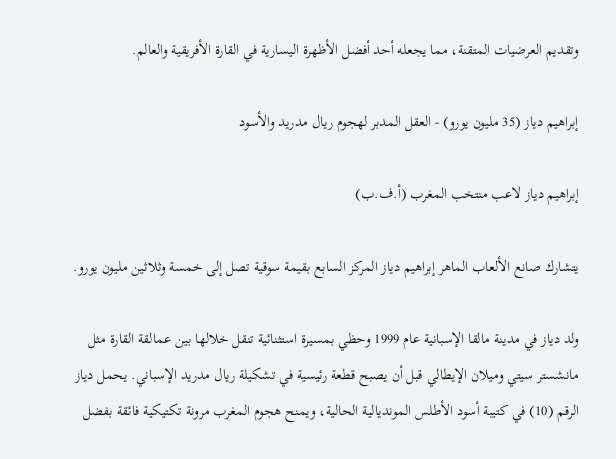وتقديم العرضيات المتقنة، مما يجعله أحد أفضل الأظهرة اليسارية في القارة الأفريقية والعالم.

إبراهيم دياز (35 مليون يورو) - العقل المدبر لهجوم ريال مدريد والأسود

إبراهيم دياز لاعب منتخب المغرب (أ.ف.ب)

يتشارك صانع الألعاب الماهر إبراهيم دياز المركز السابع بقيمة سوقية تصل إلى خمسة وثلاثين مليون يورو.

ولد دياز في مدينة مالقا الإسبانية عام 1999 وحظي بمسيرة استثنائية تنقل خلالها بين عمالقة القارة مثل مانشستر سيتي وميلان الإيطالي قبل أن يصبح قطعة رئيسية في تشكيلة ريال مدريد الإسباني. يحمل دياز الرقم (10) في كتيبة أسود الأطلس المونديالية الحالية، ويمنح هجوم المغرب مرونة تكتيكية فائقة بفضل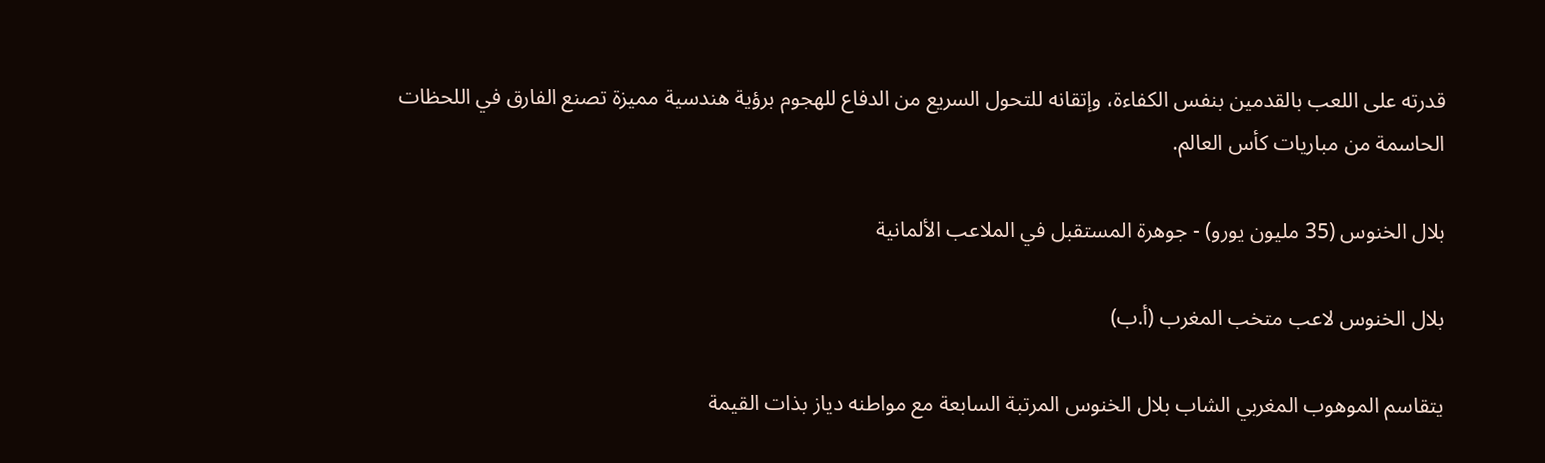قدرته على اللعب بالقدمين بنفس الكفاءة، وإتقانه للتحول السريع من الدفاع للهجوم برؤية هندسية مميزة تصنع الفارق في اللحظات الحاسمة من مباريات كأس العالم.

بلال الخنوس (35 مليون يورو) - جوهرة المستقبل في الملاعب الألمانية

بلال الخنوس لاعب متخب المغرب (أ.ب)

يتقاسم الموهوب المغربي الشاب بلال الخنوس المرتبة السابعة مع مواطنه دياز بذات القيمة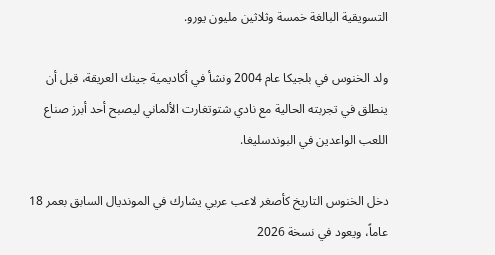التسويقية البالغة خمسة وثلاثين مليون يورو.

ولد الخنوس في بلجيكا عام 2004 ونشأ في أكاديمية جينك العريقة، قبل أن ينطلق في تجربته الحالية مع نادي شتوتغارت الألماني ليصبح أحد أبرز صناع اللعب الواعدين في البوندسليغا.

دخل الخنوس التاريخ كأصغر لاعب عربي يشارك في المونديال السابق بعمر 18 عاماً، ويعود في نسخة 2026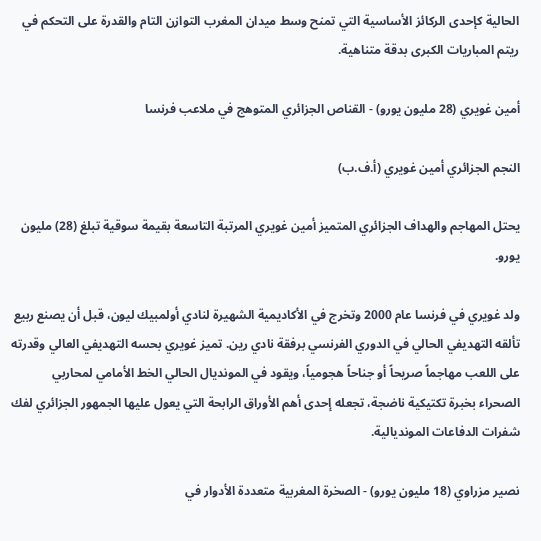الحالية كإحدى الركائز الأساسية التي تمنح وسط ميدان المغرب التوازن التام والقدرة على التحكم في ريتم المباريات الكبرى بدقة متناهية.

أمين غويري (28 مليون يورو) - القناص الجزائري المتوهج في ملاعب فرنسا

النجم الجزائري أمين غويري (أ.ف.ب)

يحتل المهاجم والهداف الجزائري المتميز أمين غويري المرتبة التاسعة بقيمة سوقية تبلغ (28) مليون يورو.

ولد غويري في فرنسا عام 2000 وتخرج في الأكاديمية الشهيرة لنادي أولمبيك ليون، قبل أن يصنع ربيع تألقه التهديفي الحالي في الدوري الفرنسي برفقة نادي رين. تميز غويري بحسه التهديفي العالي وقدرته على اللعب مهاجماً صريحاً أو جناحاً هجومياً، ويقود في المونديال الحالي الخط الأمامي لمحاربي الصحراء بخبرة تكتيكية ناضجة، تجعله إحدى أهم الأوراق الرابحة التي يعول عليها الجمهور الجزائري لفك شفرات الدفاعات المونديالية.

نصير مزراوي (18 مليون يورو) - الصخرة المغربية متعددة الأدوار في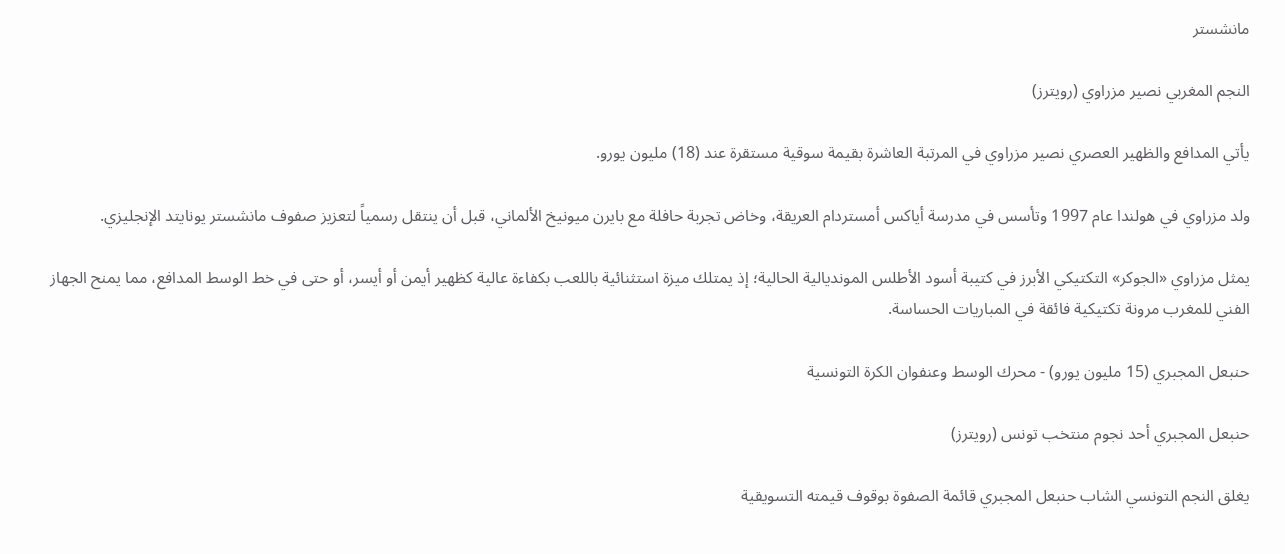مانشستر

النجم المغربي نصير مزراوي (رويترز)

يأتي المدافع والظهير العصري نصير مزراوي في المرتبة العاشرة بقيمة سوقية مستقرة عند (18) مليون يورو.

ولد مزراوي في هولندا عام 1997 وتأسس في مدرسة أياكس أمستردام العريقة، وخاض تجربة حافلة مع بايرن ميونيخ الألماني، قبل أن ينتقل رسمياً لتعزيز صفوف مانشستر يونايتد الإنجليزي.

يمثل مزراوي «الجوكر» التكتيكي الأبرز في كتيبة أسود الأطلس المونديالية الحالية؛ إذ يمتلك ميزة استثنائية باللعب بكفاءة عالية كظهير أيمن أو أيسر، أو حتى في خط الوسط المدافع، مما يمنح الجهاز الفني للمغرب مرونة تكتيكية فائقة في المباريات الحساسة.

حنبعل المجبري (15 مليون يورو) - محرك الوسط وعنفوان الكرة التونسية

حنبعل المجبري أحد نجوم منتخب تونس (رويترز)

يغلق النجم التونسي الشاب حنبعل المجبري قائمة الصفوة بوقوف قيمته التسويقية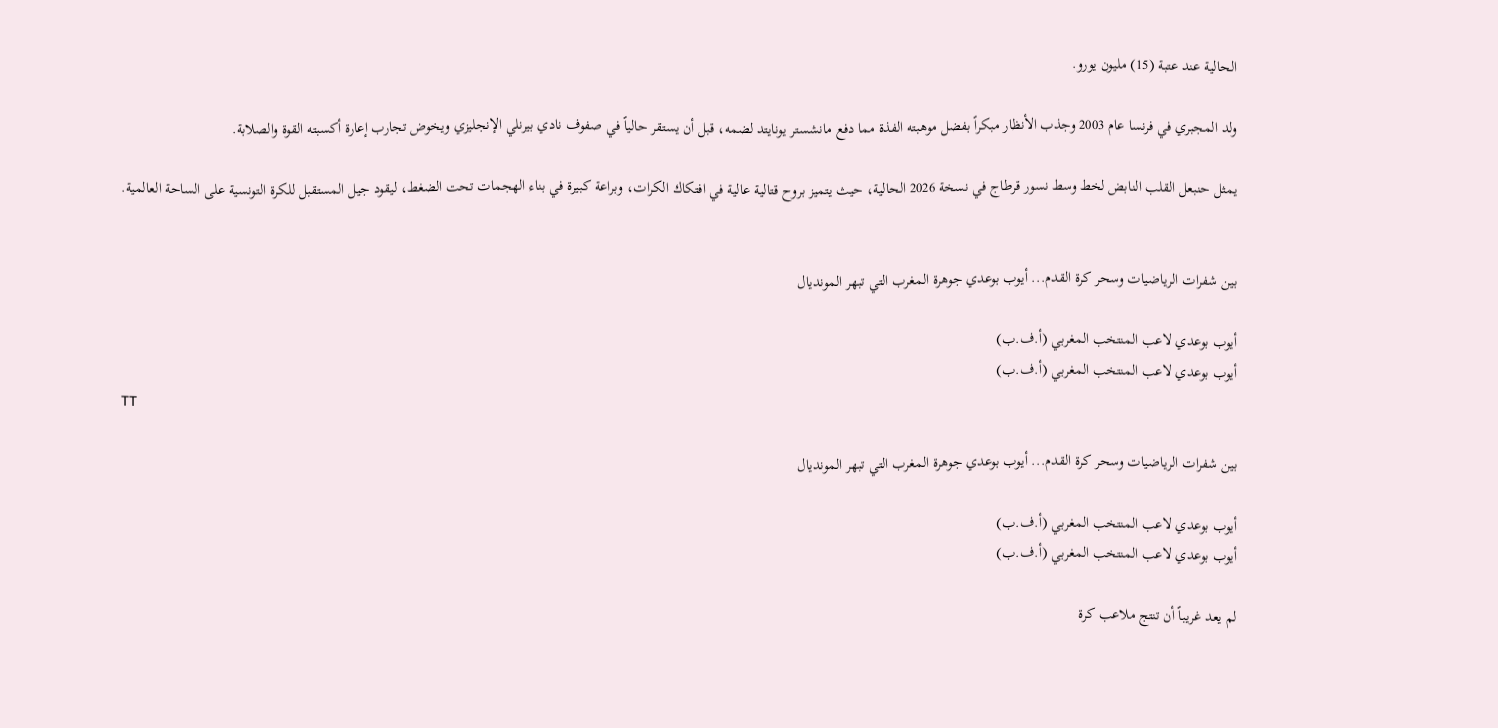الحالية عند عتبة (15) مليون يورو.

ولد المجبري في فرنسا عام 2003 وجذب الأنظار مبكراً بفضل موهبته الفذة مما دفع مانشستر يونايتد لضمه، قبل أن يستقر حالياً في صفوف نادي بيرنلي الإنجليزي ويخوض تجارب إعارة أكسبته القوة والصلابة.

يمثل حنبعل القلب النابض لخط وسط نسور قرطاج في نسخة 2026 الحالية، حيث يتميز بروح قتالية عالية في افتكاك الكرات، وبراعة كبيرة في بناء الهجمات تحت الضغط، ليقود جيل المستقبل للكرة التونسية على الساحة العالمية.


بين شفرات الرياضيات وسحر كرة القدم... أيوب بوعدي جوهرة المغرب التي تبهر المونديال

أيوب بوعدي لاعب المنتخب المغربي (أ.ف.ب)
أيوب بوعدي لاعب المنتخب المغربي (أ.ف.ب)
TT

بين شفرات الرياضيات وسحر كرة القدم... أيوب بوعدي جوهرة المغرب التي تبهر المونديال

أيوب بوعدي لاعب المنتخب المغربي (أ.ف.ب)
أيوب بوعدي لاعب المنتخب المغربي (أ.ف.ب)

لم يعد غريباً أن تنتج ملاعب كرة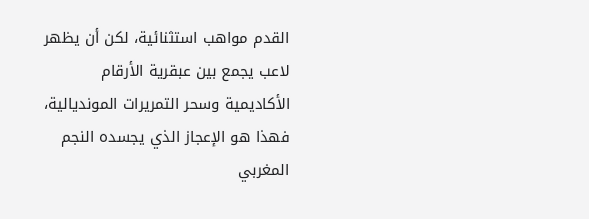القدم مواهب استثنائية، لكن أن يظهر لاعب يجمع بين عبقرية الأرقام الأكاديمية وسحر التمريرات المونديالية، فهذا هو الإعجاز الذي يجسده النجم المغربي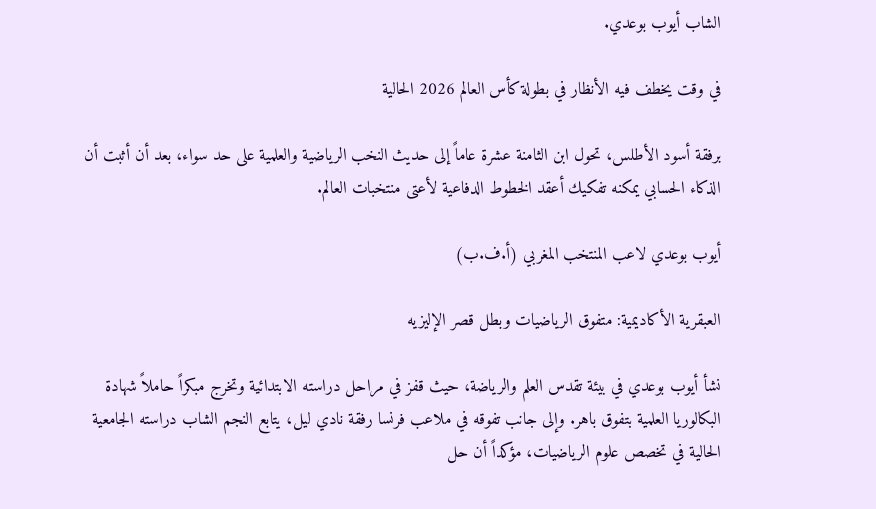الشاب أيوب بوعدي.

في وقت يخطف فيه الأنظار في بطولة كأس العالم 2026 الحالية

برفقة أسود الأطلس، تحول ابن الثامنة عشرة عاماً إلى حديث النخب الرياضية والعلمية على حد سواء، بعد أن أثبت أن الذكاء الحسابي يمكنه تفكيك أعقد الخطوط الدفاعية لأعتى منتخبات العالم.

أيوب بوعدي لاعب المنتخب المغربي (أ.ف.ب)

العبقرية الأكاديمية: متفوق الرياضيات وبطل قصر الإليزيه

نشأ أيوب بوعدي في بيئة تقدس العلم والرياضة، حيث قفز في مراحل دراسته الابتدائية وتخرج مبكراً حاملاً شهادة البكالوريا العلمية بتفوق باهر. وإلى جانب تفوقه في ملاعب فرنسا رفقة نادي ليل، يتابع النجم الشاب دراسته الجامعية الحالية في تخصص علوم الرياضيات، مؤكداً أن حل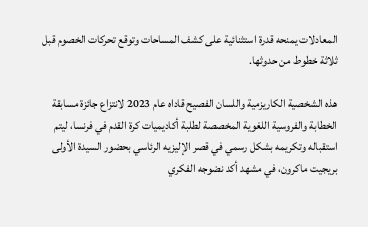المعادلات يمنحه قدرة استثنائية على كشف المساحات وتوقع تحركات الخصوم قبل ثلاثة خطوط من حدوثها.

هذه الشخصية الكاريزمية واللسان الفصيح قاداه عام 2023 لانتزاع جائزة مسابقة الخطابة والفروسية اللغوية المخصصة لطلبة أكاديميات كرة القدم في فرنسا، ليتم استقباله وتكريمه بشكل رسمي في قصر الإليزيه الرئاسي بحضور السيدة الأولى بريجيت ماكرون، في مشهد أكد نضوجه الفكري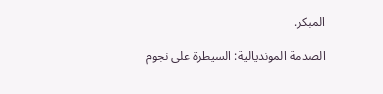المبكر.

الصدمة المونديالية: السيطرة على نجوم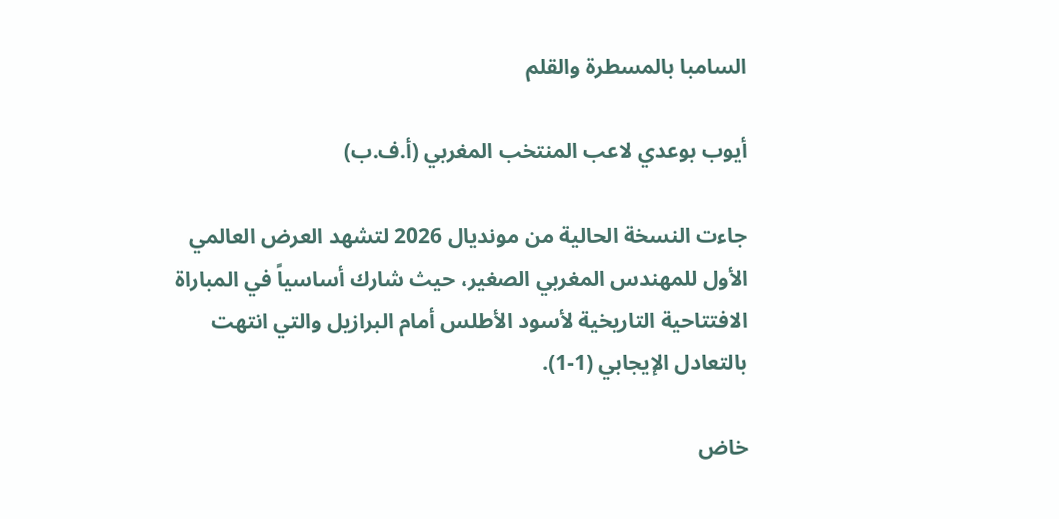السامبا بالمسطرة والقلم

أيوب بوعدي لاعب المنتخب المغربي (أ.ف.ب)

جاءت النسخة الحالية من مونديال 2026 لتشهد العرض العالمي الأول للمهندس المغربي الصغير، حيث شارك أساسياً في المباراة الافتتاحية التاريخية لأسود الأطلس أمام البرازيل والتي انتهت بالتعادل الإيجابي (1-1).

خاض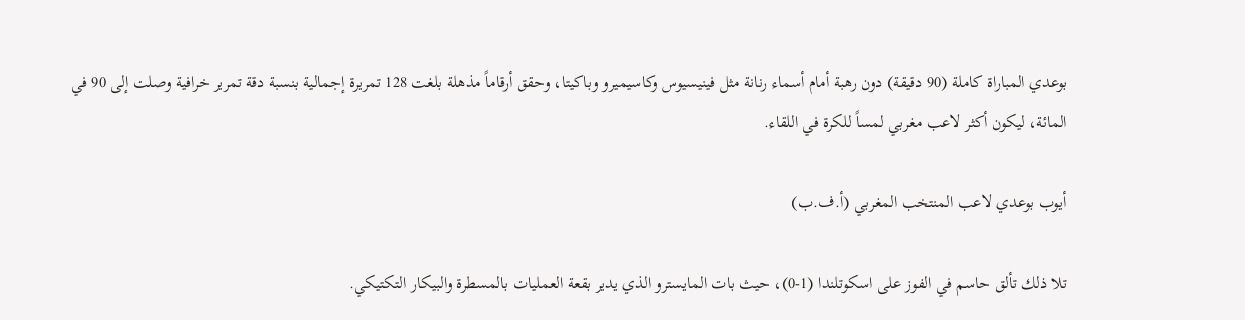بوعدي المباراة كاملة (90 دقيقة) دون رهبة أمام أسماء رنانة مثل فينيسيوس وكاسيميرو وباكيتا، وحقق أرقاماً مذهلة بلغت 128 تمريرة إجمالية بنسبة دقة تمرير خرافية وصلت إلى 90 في المائة، ليكون أكثر لاعب مغربي لمساً للكرة في اللقاء.

أيوب بوعدي لاعب المنتخب المغربي (أ.ف.ب)

تلا ذلك تألق حاسم في الفوز على اسكوتلندا (1-0)، حيث بات المايسترو الذي يدير بقعة العمليات بالمسطرة والبيكار التكتيكي.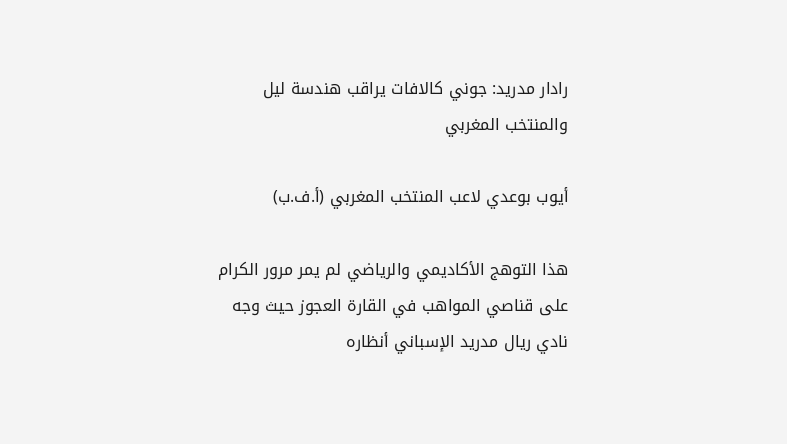رادار مدريد: جوني كالافات يراقب هندسة ليل والمنتخب المغربي

أيوب بوعدي لاعب المنتخب المغربي (أ.ف.ب)

هذا التوهج الأكاديمي والرياضي لم يمر مرور الكرام على قناصي المواهب في القارة العجوز حيث وجه نادي ريال مدريد الإسباني أنظاره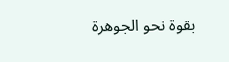بقوة نحو الجوهرة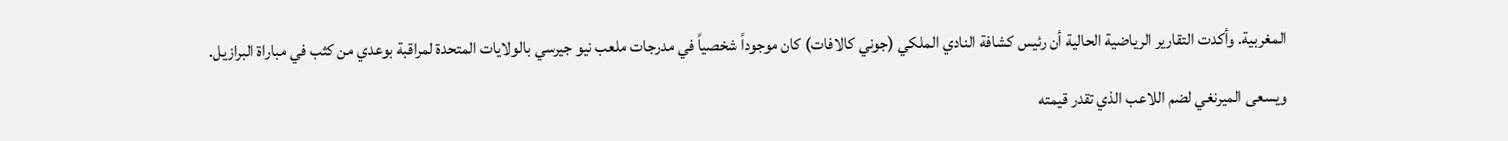المغربية. وأكدت التقارير الرياضية الحالية أن رئيس كشافة النادي الملكي (جوني كالافات) كان موجوداً شخصياً في مدرجات ملعب نيو جيرسي بالولايات المتحدة لمراقبة بوعدي من كثب في مباراة البرازيل.

ويسعى الميرنغي لضم اللاعب الذي تقدر قيمته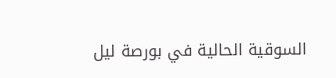السوقية الحالية في بورصة ليل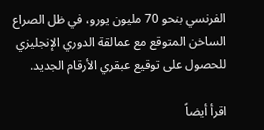الفرنسي بنحو 70 مليون يورو، في ظل الصراع الساخن المتوقع مع عمالقة الدوري الإنجليزي للحصول على توقيع عبقري الأرقام الجديد.

اقرأ أيضاً